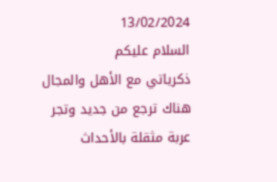13/02/2024
السلام عليكم
ذكرياتي مع الأهل والمجال هناك ترجع من جديد وتجر عربة مثقلة بالأحداث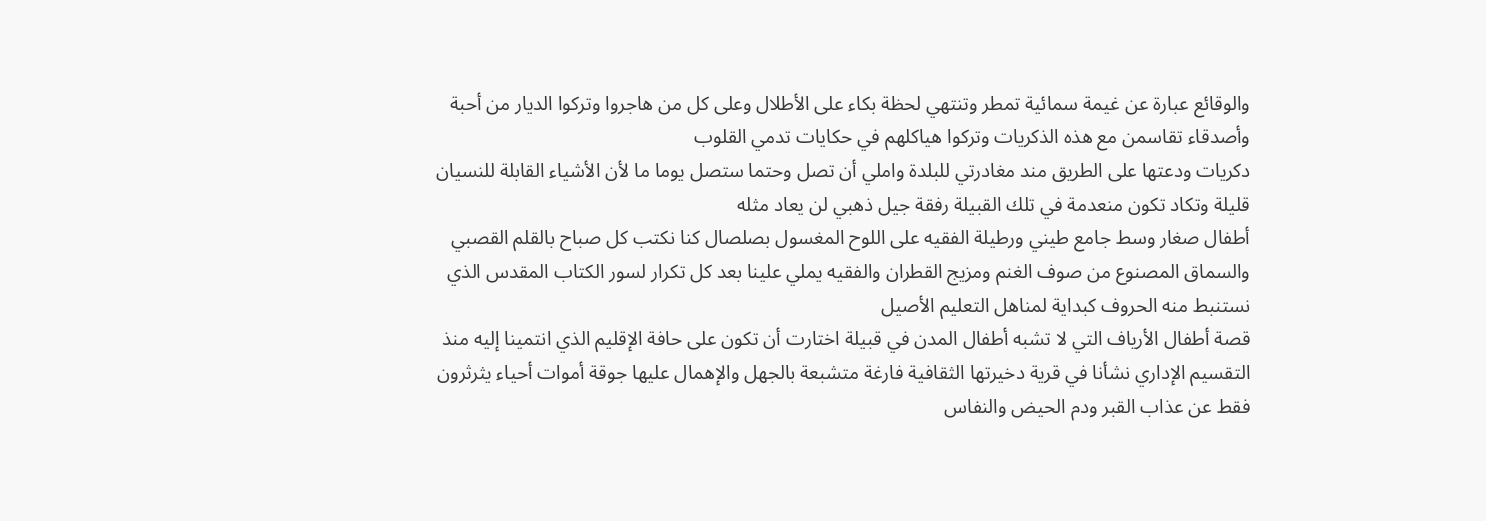والوقائع عبارة عن غيمة سمائية تمطر وتنتهي لحظة بكاء على الأطلال وعلى كل من هاجروا وتركوا الديار من أحبة وأصدقاء تقاسمن مع هذه الذكريات وتركوا هياكلهم في حكايات تدمي القلوب
دكريات ودعتها على الطريق مند مغادرتي للبلدة واملي أن تصل وحتما ستصل يوما ما لأن الأشياء القابلة للنسيان قليلة وتكاد تكون منعدمة في تلك القبيلة رفقة جيل ذهبي لن يعاد مثله
أطفال صغار وسط جامع طيني ورطيلة الفقيه على اللوح المغسول بصلصال كنا نكتب كل صباح بالقلم القصبي والسماق المصنوع من صوف الغنم ومزيج القطران والفقيه يملي علينا بعد كل تكرار لسور الكتاب المقدس الذي نستنبط منه الحروف كبداية لمناهل التعليم الأصيل
قصة أطفال الأرياف التي لا تشبه أطفال المدن في قبيلة اختارت أن تكون على حافة الإقليم الذي انتمينا إليه منذ التقسيم الإداري نشأنا في قرية دخيرتها الثقافية فارغة متشبعة بالجهل والإهمال عليها جوقة أموات أحياء يثرثرون فقط عن عذاب القبر ودم الحيض والنفاس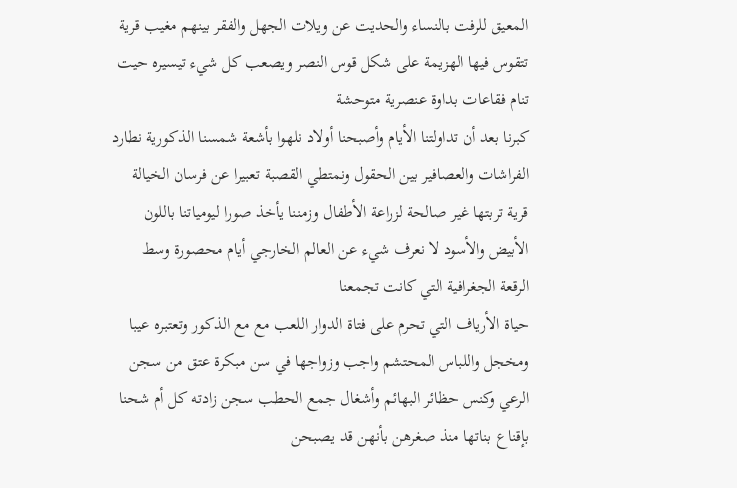المعيق للرفت بالنساء والحديت عن ويلات الجهل والفقر بينهم مغيب قرية تتقوس فيها الهزيمة على شكل قوس النصر ويصعب كل شيء تيسيره حيت تنام فقاعات بداوة عنصرية متوحشة
كبرنا بعد أن تداولتنا الأيام وأصبحنا أولاد نلهوا بأشعة شمسنا الذكورية نطارد الفراشات والعصافير بين الحقول ونمتطي القصبة تعبيرا عن فرسان الخيالة قرية تربتها غير صالحة لزراعة الأطفال وزمننا يأخذ صورا ليومياتنا باللون الأبيض والأسود لا نعرف شيء عن العالم الخارجي أيام محصورة وسط الرقعة الجغرافية التي كانت تجمعنا
حياة الأرياف التي تحرم على فتاة الدوار اللعب مع مع الذكور وتعتبره عيبا ومخجل واللباس المحتشم واجب وزواجها في سن مبكرة عتق من سجن الرعي وكنس حظائر البهائم وأشغال جمع الحطب سجن زادته كل أم شحنا بإقناع بناتها منذ صغرهن بأنهن قد يصبحن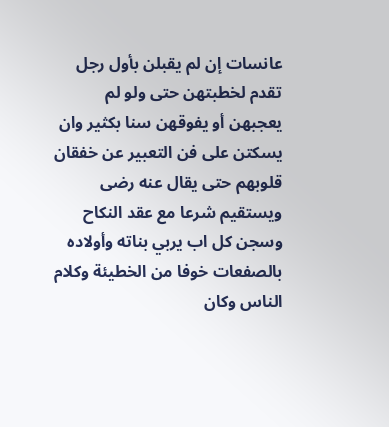عانسات إن لم يقبلن بأول رجل تقدم لخطبتهن حتى ولو لم يعجبهن أو يفوقهن سنا بكثير وان يسكتن على فن التعبير عن خفقان قلوبهم حتى يقال عنه رضى ويستقيم شرعا مع عقد النكاح وسجن كل اب يربي بناته وأولاده بالصفعات خوفا من الخطيئة وكلام الناس وكان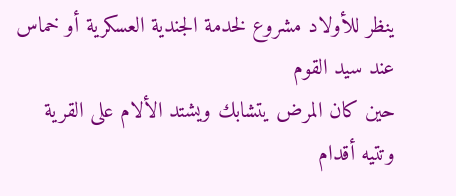ينظر للأولاد مشروع لخدمة الجندية العسكرية أو خماس عند سيد القوم
حين كان المرض يتشابك ويشتد الألام على القرية وتتيه أقدام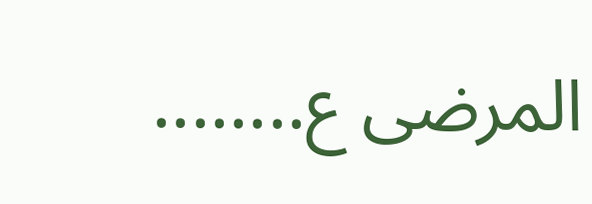المرضى ع........